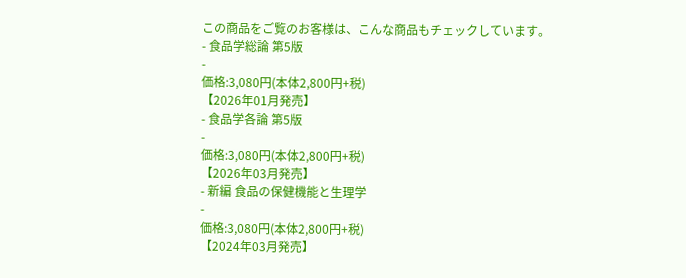この商品をご覧のお客様は、こんな商品もチェックしています。
- 食品学総論 第5版
-
価格:3,080円(本体2,800円+税)
【2026年01月発売】
- 食品学各論 第5版
-
価格:3,080円(本体2,800円+税)
【2026年03月発売】
- 新編 食品の保健機能と生理学
-
価格:3,080円(本体2,800円+税)
【2024年03月発売】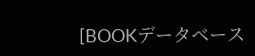[BOOKデータベース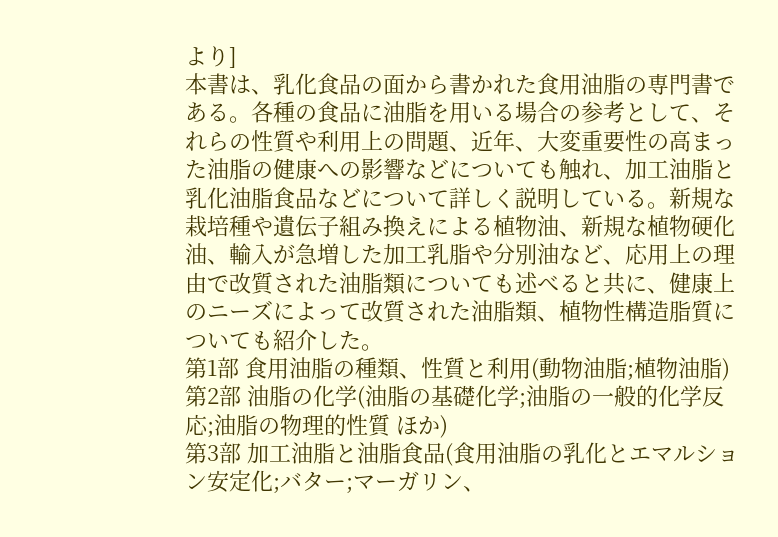より]
本書は、乳化食品の面から書かれた食用油脂の専門書である。各種の食品に油脂を用いる場合の参考として、それらの性質や利用上の問題、近年、大変重要性の高まった油脂の健康への影響などについても触れ、加工油脂と乳化油脂食品などについて詳しく説明している。新規な栽培種や遺伝子組み換えによる植物油、新規な植物硬化油、輸入が急増した加工乳脂や分別油など、応用上の理由で改質された油脂類についても述べると共に、健康上のニーズによって改質された油脂類、植物性構造脂質についても紹介した。
第1部 食用油脂の種類、性質と利用(動物油脂;植物油脂)
第2部 油脂の化学(油脂の基礎化学;油脂の一般的化学反応;油脂の物理的性質 ほか)
第3部 加工油脂と油脂食品(食用油脂の乳化とエマルション安定化;バター;マーガリン、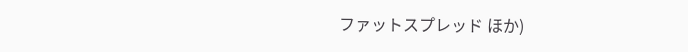ファットスプレッド ほか)